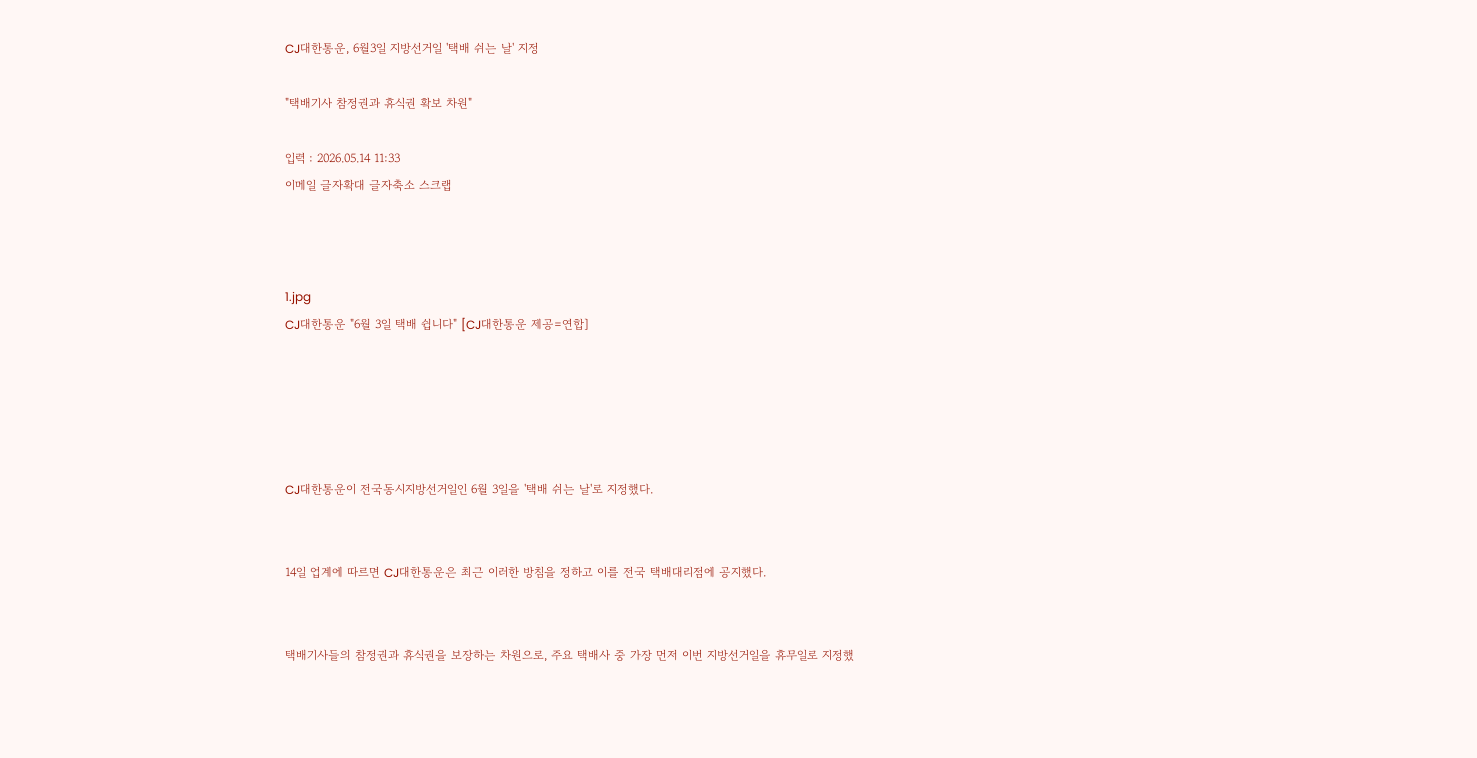CJ대한통운, 6월3일 지방선거일 '택배 쉬는 날' 지정

"택배기사 참정권과 휴식권 확보 차원"

입력 : 2026.05.14 11:33
이메일 글자확대 글자축소 스크랩



1.jpg
CJ대한통운 "6월 3일 택배 쉽니다" [CJ대한통운 제공=연합]





CJ대한통운이 전국동시지방선거일인 6월 3일을 '택배 쉬는 날'로 지정했다.


14일 업계에 따르면 CJ대한통운은 최근 이러한 방침을 정하고 이를 전국 택배대리점에 공지했다.


택배기사들의 참정권과 휴식권을 보장하는 차원으로, 주요 택배사 중 가장 먼저 이번 지방선거일을 휴무일로 지정했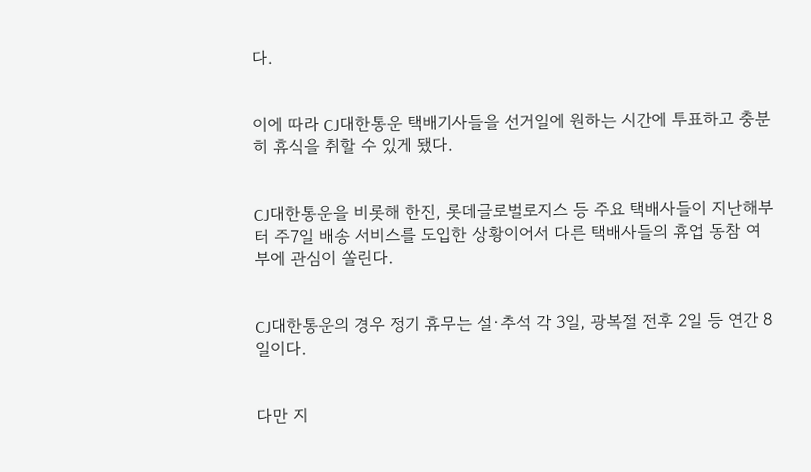다.


이에 따라 CJ대한통운 택배기사들을 선거일에 원하는 시간에 투표하고 충분히 휴식을 취할 수 있게 됐다.


CJ대한통운을 비롯해 한진, 롯데글로벌로지스 등 주요 택배사들이 지난해부터 주7일 배송 서비스를 도입한 상황이어서 다른 택배사들의 휴업 동참 여부에 관심이 쏠린다.


CJ대한통운의 경우 정기 휴무는 설·추석 각 3일, 광복절 전후 2일 등 연간 8일이다.


다만 지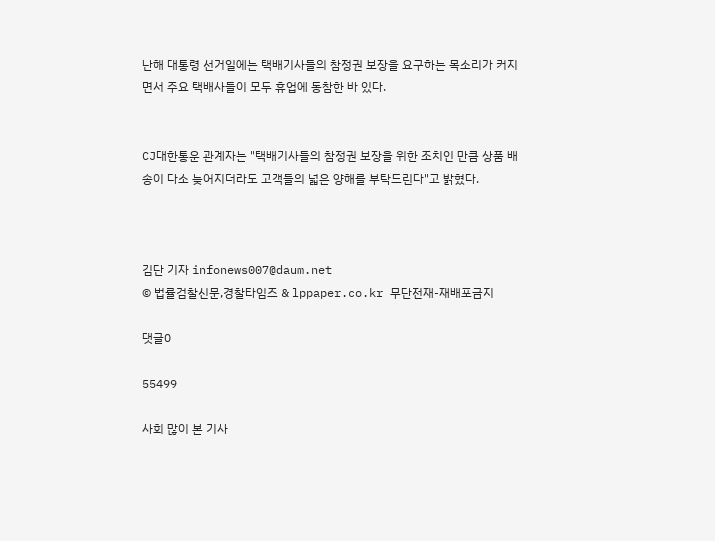난해 대통령 선거일에는 택배기사들의 참정권 보장을 요구하는 목소리가 커지면서 주요 택배사들이 모두 휴업에 동참한 바 있다.


CJ대한통운 관계자는 "택배기사들의 참정권 보장을 위한 조치인 만큼 상품 배송이 다소 늦어지더라도 고객들의 넓은 양해를 부탁드린다"고 밝혔다.



김단 기자 infonews007@daum.net
© 법률검찰신문,경찰타임즈 & lppaper.co.kr 무단전재-재배포금지

댓글0

55499

사회 많이 본 기사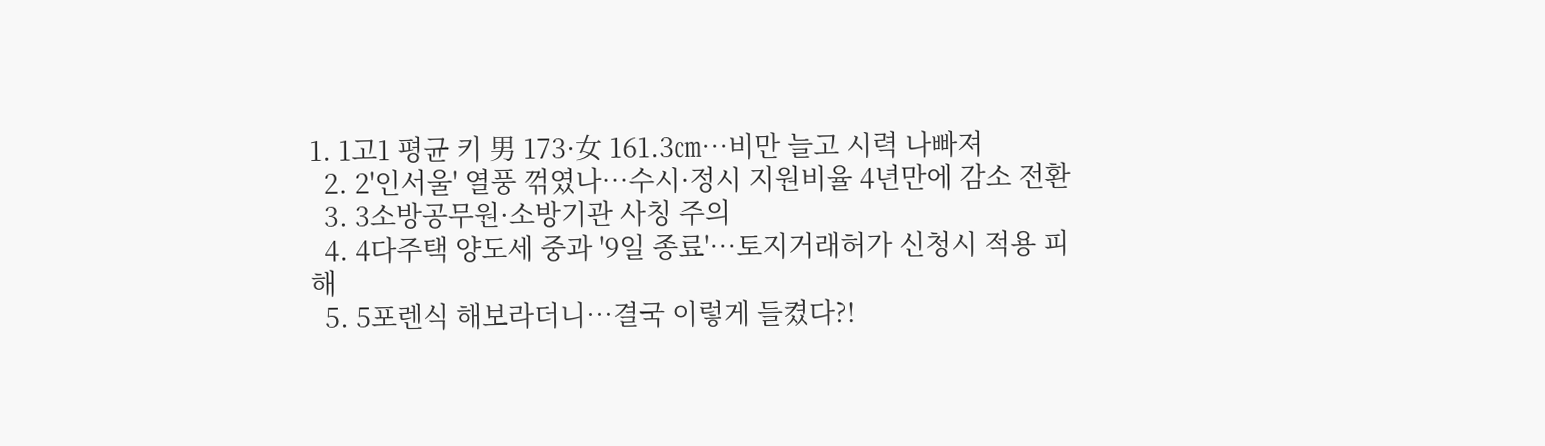1. 1고1 평균 키 男 173·女 161.3㎝…비만 늘고 시력 나빠져
  2. 2'인서울' 열풍 꺾였나…수시·정시 지원비율 4년만에 감소 전환
  3. 3소방공무원·소방기관 사칭 주의
  4. 4다주택 양도세 중과 '9일 종료'…토지거래허가 신청시 적용 피해
  5. 5포렌식 해보라더니…결국 이렇게 들켰다?!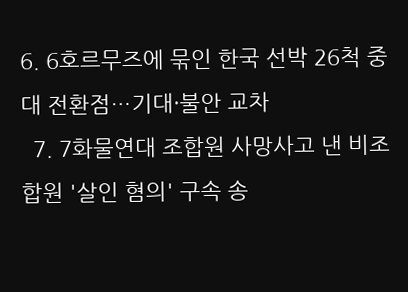6. 6호르무즈에 묶인 한국 선박 26척 중대 전환점…기대·불안 교차
  7. 7화물연대 조합원 사망사고 낸 비조합원 '살인 혐의' 구속 송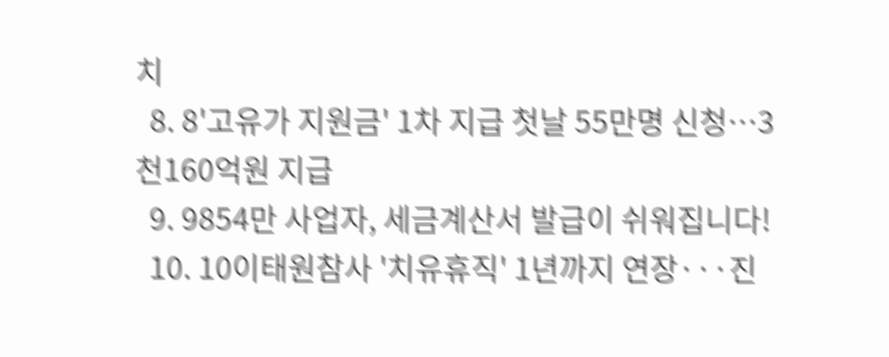치
  8. 8'고유가 지원금' 1차 지급 첫날 55만명 신청…3천160억원 지급
  9. 9854만 사업자, 세금계산서 발급이 쉬워집니다!
  10. 10이태원참사 '치유휴직' 1년까지 연장···진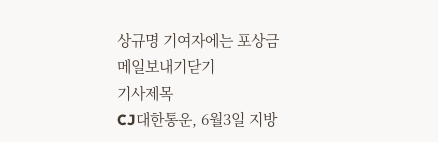상규명 기여자에는 포상금
메일보내기닫기
기사제목
CJ대한통운, 6월3일 지방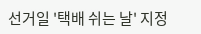선거일 '택배 쉬는 날' 지정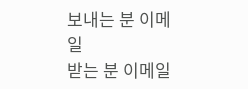보내는 분 이메일
받는 분 이메일